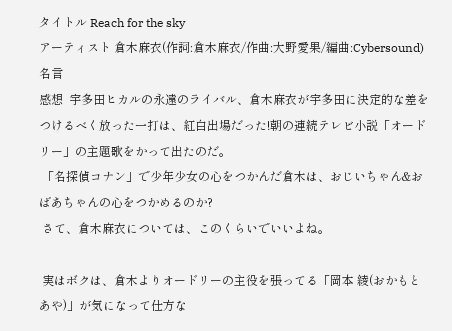タイトル Reach for the sky
アーティスト 倉木麻衣(作詞:倉木麻衣/作曲:大野愛果/編曲:Cybersound)
名言
感想  宇多田ヒカルの永遠のライバル、倉木麻衣が宇多田に決定的な差をつけるべく放った一打は、紅白出場だった!朝の連続テレビ小説「オードリー」の主題歌をかって出たのだ。
 「名探偵コナン」で少年少女の心をつかんだ倉木は、おじいちゃん&おばあちゃんの心をつかめるのか?
 さて、倉木麻衣については、このくらいでいいよね。

 実はボクは、倉木よりオードリーの主役を張ってる「岡本 綾(おかもと あや)」が気になって仕方な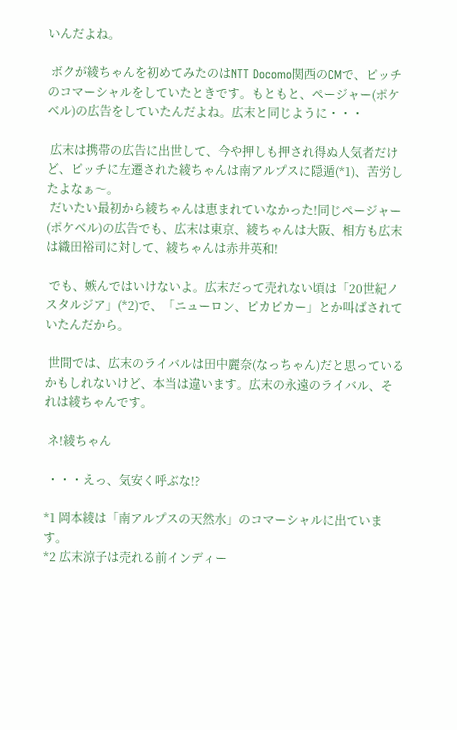いんだよね。

 ボクが綾ちゃんを初めてみたのはNTT Docomo関西のCMで、ピッチのコマーシャルをしていたときです。もともと、ページャー(ポケベル)の広告をしていたんだよね。広末と同じように・・・

 広末は携帯の広告に出世して、今や押しも押され得ぬ人気者だけど、ピッチに左遷された綾ちゃんは南アルプスに隠遁(*1)、苦労したよなぁ〜。
 だいたい最初から綾ちゃんは恵まれていなかった!同じページャー(ポケベル)の広告でも、広末は東京、綾ちゃんは大阪、相方も広末は織田裕司に対して、綾ちゃんは赤井英和!

 でも、嫉んではいけないよ。広末だって売れない頃は「20世紀ノスタルジア」(*2)で、「ニューロン、ピカピカー」とか叫ばされていたんだから。

 世間では、広末のライバルは田中麗奈(なっちゃん)だと思っているかもしれないけど、本当は違います。広末の永遠のライバル、それは綾ちゃんです。

 ネ!綾ちゃん

 ・・・えっ、気安く呼ぶな!?

*1 岡本綾は「南アルプスの天然水」のコマーシャルに出ています。
*2 広末涼子は売れる前インディー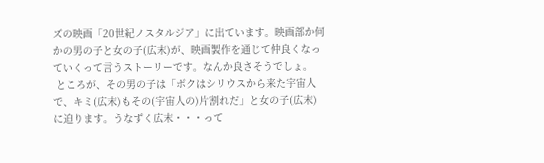ズの映画「20世紀ノスタルジア」に出ています。映画部か何かの男の子と女の子(広末)が、映画製作を通じて仲良くなっていくって言うストーリーです。なんか良さそうでしょ。
 ところが、その男の子は「ボクはシリウスから来た宇宙人で、キミ(広末)もその(宇宙人の)片割れだ」と女の子(広末)に迫ります。うなずく広末・・・って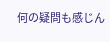何の疑問も感じん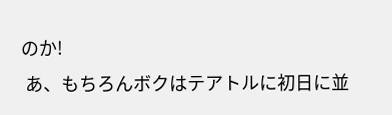のか!
 あ、もちろんボクはテアトルに初日に並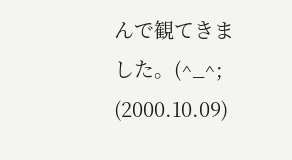んで観てきました。(^_^;
(2000.10.09)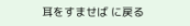耳をすませば に戻る